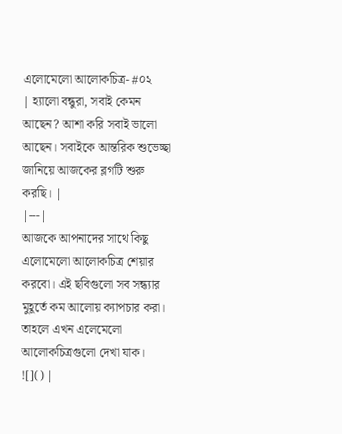এলোমেলো আলোকচিত্র- #০২
| হ্যালো বন্ধুরা, সবাই কেমন আছেন? আশা করি সবাই ভালো আছেন। সবাইকে আন্তরিক শুভেচ্ছা জানিয়ে আজকের ব্লগটি শুরু করছি। |
|---|
আজকে আপনাদের সাথে কিছু এলোমেলো আলোকচিত্র শেয়ার করবো। এই ছবিগুলো সব সন্ধ্যার মুহূর্তে কম আলোয় ক্যাপচার করা। তাহলে এখন এলেমেলো আলোকচিত্রগুলো দেখা যাক।
![]() |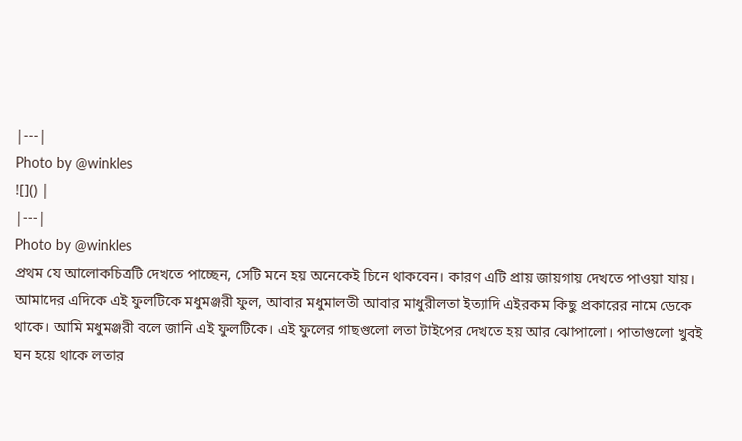|---|
Photo by @winkles
![]() |
|---|
Photo by @winkles
প্রথম যে আলোকচিত্রটি দেখতে পাচ্ছেন, সেটি মনে হয় অনেকেই চিনে থাকবেন। কারণ এটি প্রায় জায়গায় দেখতে পাওয়া যায়। আমাদের এদিকে এই ফুলটিকে মধুমঞ্জরী ফুল, আবার মধুমালতী আবার মাধুরীলতা ইত্যাদি এইরকম কিছু প্রকারের নামে ডেকে থাকে। আমি মধুমঞ্জরী বলে জানি এই ফুলটিকে। এই ফুলের গাছগুলো লতা টাইপের দেখতে হয় আর ঝোপালো। পাতাগুলো খুবই ঘন হয়ে থাকে লতার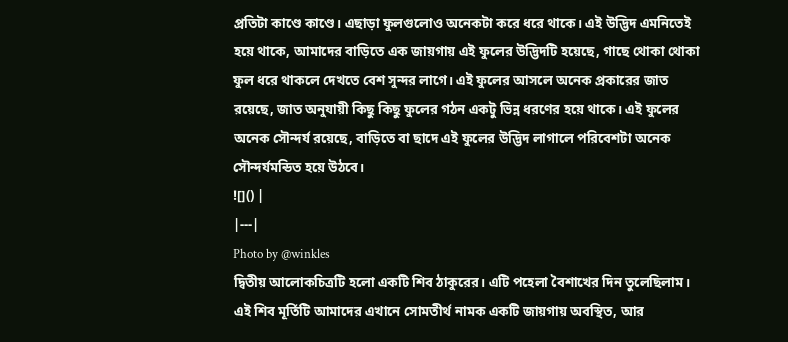প্রতিটা কাণ্ডে কাণ্ডে। এছাড়া ফুলগুলোও অনেকটা করে ধরে থাকে। এই উদ্ভিদ এমনিতেই হয়ে থাকে, আমাদের বাড়িতে এক জায়গায় এই ফুলের উদ্ভিদটি হয়েছে, গাছে থোকা থোকা ফুল ধরে থাকলে দেখতে বেশ সুন্দর লাগে। এই ফুলের আসলে অনেক প্রকারের জাত রয়েছে, জাত অনুযায়ী কিছু কিছু ফুলের গঠন একটু ভিন্ন ধরণের হয়ে থাকে। এই ফুলের অনেক সৌন্দর্য রয়েছে, বাড়িতে বা ছাদে এই ফুলের উদ্ভিদ লাগালে পরিবেশটা অনেক সৌন্দর্যমন্ডিত হয়ে উঠবে।
![]() |
|---|
Photo by @winkles
দ্বিতীয় আলোকচিত্রটি হলো একটি শিব ঠাকুরের। এটি পহেলা বৈশাখের দিন তুলেছিলাম। এই শিব মূর্তিটি আমাদের এখানে সোমতীর্থ নামক একটি জায়গায় অবস্থিত, আর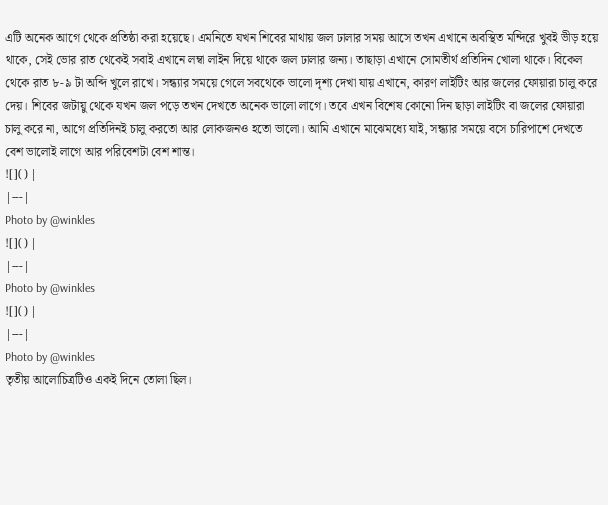এটি অনেক আগে থেকে প্রতিষ্ঠা করা হয়েছে। এমনিতে যখন শিবের মাথায় জল ঢালার সময় আসে তখন এখানে অবস্থিত মন্দিরে খুবই ভীড় হয়ে থাকে, সেই ভোর রাত থেকেই সবাই এখানে লম্বা লাইন দিয়ে থাকে জল ঢালার জন্য। তাছাড়া এখানে সোমতীর্থ প্রতিদিন খোলা থাকে। বিকেল থেকে রাত ৮-৯ টা অব্দি খুলে রাখে। সন্ধ্যার সময়ে গেলে সবথেকে ভালো দৃশ্য দেখা যায় এখানে, কারণ লাইটিং আর জলের ফোয়ারা চালু করে দেয়। শিবের জটায়ু থেকে যখন জল পড়ে তখন দেখতে অনেক ভালো লাগে। তবে এখন বিশেষ কোনো দিন ছাড়া লাইটিং বা জলের ফোয়ারা চালু করে না, আগে প্রতিদিনই চালু করতো আর লোকজনও হতো ভালো। আমি এখানে মাঝেমধ্যে যাই, সন্ধ্যার সময়ে বসে চারিপাশে দেখতে বেশ ভালোই লাগে আর পরিবেশটা বেশ শান্ত।
![]() |
|---|
Photo by @winkles
![]() |
|---|
Photo by @winkles
![]() |
|---|
Photo by @winkles
তৃতীয় আলোচিত্রটিও একই দিনে তোলা ছিল।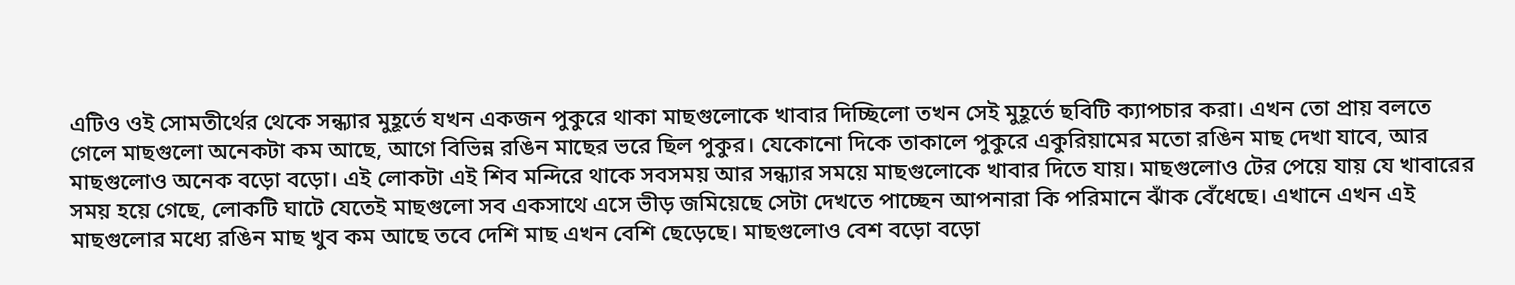এটিও ওই সোমতীর্থের থেকে সন্ধ্যার মুহূর্তে যখন একজন পুকুরে থাকা মাছগুলোকে খাবার দিচ্ছিলো তখন সেই মুহূর্তে ছবিটি ক্যাপচার করা। এখন তো প্রায় বলতে গেলে মাছগুলো অনেকটা কম আছে, আগে বিভিন্ন রঙিন মাছের ভরে ছিল পুকুর। যেকোনো দিকে তাকালে পুকুরে একুরিয়ামের মতো রঙিন মাছ দেখা যাবে, আর মাছগুলোও অনেক বড়ো বড়ো। এই লোকটা এই শিব মন্দিরে থাকে সবসময় আর সন্ধ্যার সময়ে মাছগুলোকে খাবার দিতে যায়। মাছগুলোও টের পেয়ে যায় যে খাবারের সময় হয়ে গেছে, লোকটি ঘাটে যেতেই মাছগুলো সব একসাথে এসে ভীড় জমিয়েছে সেটা দেখতে পাচ্ছেন আপনারা কি পরিমানে ঝাঁক বেঁধেছে। এখানে এখন এই মাছগুলোর মধ্যে রঙিন মাছ খুব কম আছে তবে দেশি মাছ এখন বেশি ছেড়েছে। মাছগুলোও বেশ বড়ো বড়ো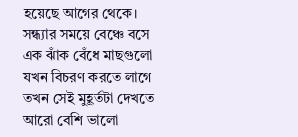হয়েছে আগের থেকে। সন্ধ্যার সময়ে বেঞ্চে বসে এক ঝাঁক বেঁধে মাছগুলো যখন বিচরণ করতে লাগে তখন সেই মুহূর্তটা দেখতে আরো বেশি ভালো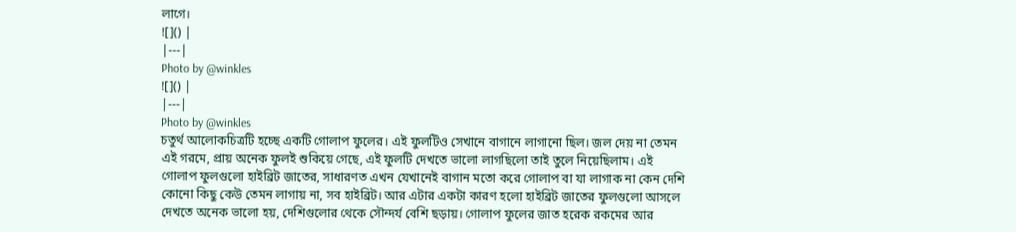লাগে।
![]() |
|---|
Photo by @winkles
![]() |
|---|
Photo by @winkles
চতুর্থ আলোকচিত্রটি হচ্ছে একটি গোলাপ ফুলের। এই ফুলটিও সেখানে বাগানে লাগানো ছিল। জল দেয় না তেমন এই গরমে, প্রায় অনেক ফুলই শুকিয়ে গেছে, এই ফুলটি দেখতে ভালো লাগছিলো তাই তুলে নিয়েছিলাম। এই গোলাপ ফুলগুলো হাইব্রিট জাতের, সাধারণত এখন যেখানেই বাগান মতো করে গোলাপ বা যা লাগাক না কেন দেশি কোনো কিছু কেউ তেমন লাগায় না, সব হাইব্রিট। আর এটার একটা কারণ হলো হাইব্রিট জাতের ফুলগুলো আসলে দেখতে অনেক ভালো হয়, দেশিগুলোর থেকে সৌন্দর্য বেশি ছড়ায়। গোলাপ ফুলের জাত হরেক রকমের আর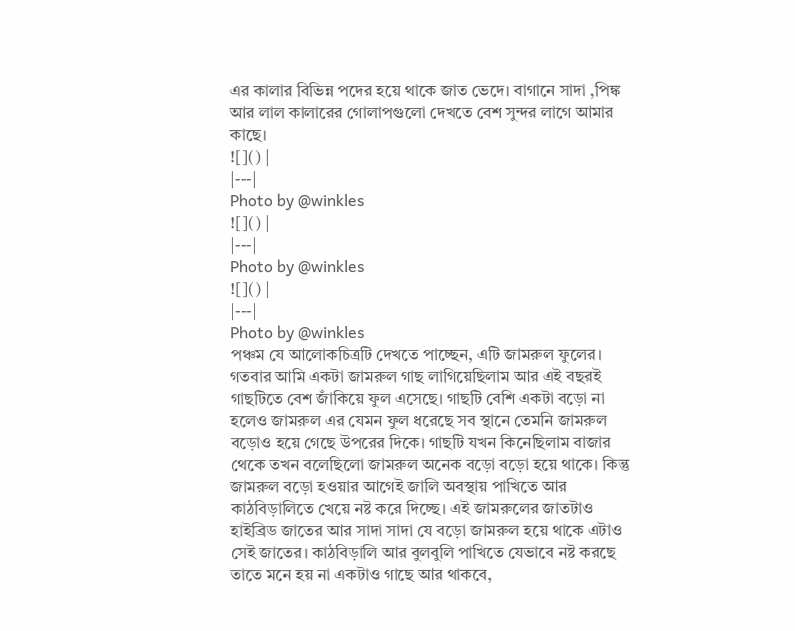এর কালার বিভিন্ন পদের হয়ে থাকে জাত ভেদে। বাগানে সাদা ,পিঙ্ক আর লাল কালারের গোলাপগুলো দেখতে বেশ সুন্দর লাগে আমার কাছে।
![]() |
|---|
Photo by @winkles
![]() |
|---|
Photo by @winkles
![]() |
|---|
Photo by @winkles
পঞ্চম যে আলোকচিত্রটি দেখতে পাচ্ছেন, এটি জামরুল ফুলের। গতবার আমি একটা জামরুল গাছ লাগিয়েছিলাম আর এই বছরই গাছটিতে বেশ জাঁকিয়ে ফুল এসেছে। গাছটি বেশি একটা বড়ো না হলেও জামরুল এর যেমন ফুল ধরেছে সব স্থানে তেমনি জামরুল বড়োও হয়ে গেছে উপরের দিকে। গাছটি যখন কিনেছিলাম বাজার থেকে তখন বলেছিলো জামরুল অনেক বড়ো বড়ো হয়ে থাকে। কিন্তু জামরুল বড়ো হওয়ার আগেই জালি অবস্থায় পাখিতে আর কাঠবিড়ালিতে খেয়ে নষ্ট করে দিচ্ছে। এই জামরুলের জাতটাও হাইব্রিড জাতের আর সাদা সাদা যে বড়ো জামরুল হয়ে থাকে এটাও সেই জাতের। কাঠবিড়ালি আর বুলবুলি পাখিতে যেভাবে নষ্ট করছে তাতে মনে হয় না একটাও গাছে আর থাকবে,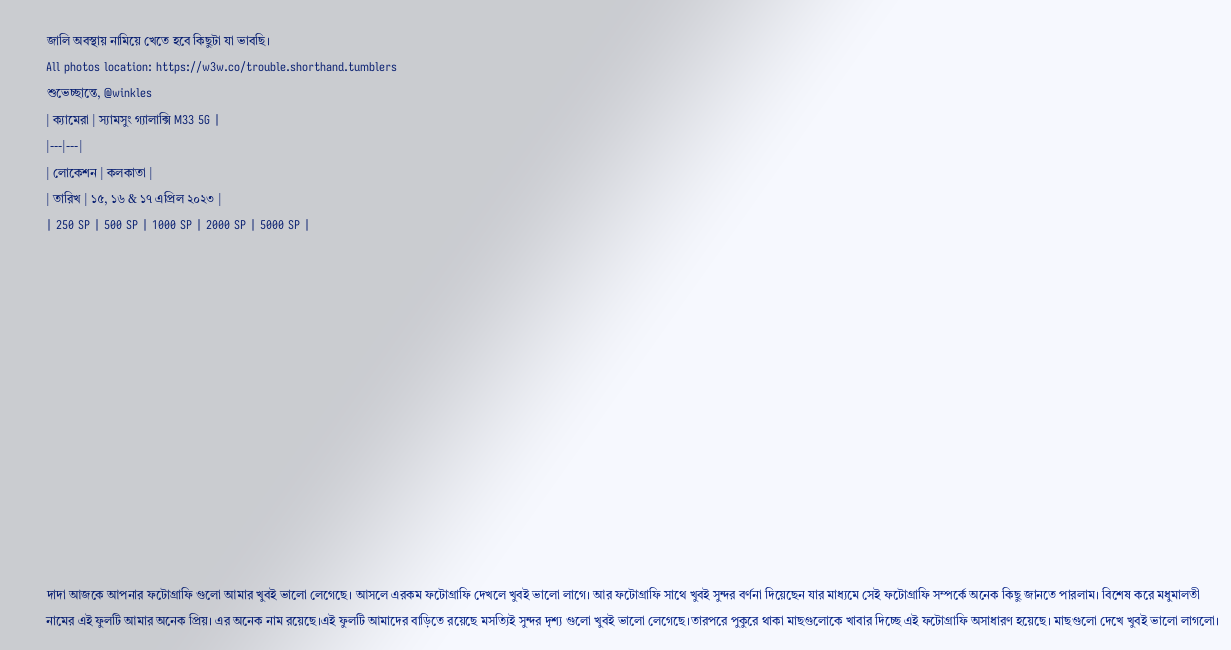জালি অবস্থায় নামিয়ে খেতে হবে কিছুটা যা ভাবছি।
All photos location: https://w3w.co/trouble.shorthand.tumblers
শুভেচ্ছান্তে, @winkles
| ক্যামেরা | স্যামসুং গ্যালাক্সি M33 5G |
|---|---|
| লোকেশন | কলকাতা |
| তারিখ | ১৫, ১৬ & ১৭ এপ্রিল ২০২৩ |
| 250 SP | 500 SP | 1000 SP | 2000 SP | 5000 SP |













দাদা আজকে আপনার ফটোগ্রাফি গুলো আমার খুবই ভালো লেগেছে। আসলে এরকম ফটোগ্রাফি দেখলে খুবই ভালো লাগে। আর ফটোগ্রাফি সাথে খুবই সুন্দর বর্ণনা দিয়েছেন যার মাধ্যমে সেই ফটোগ্রাফি সম্পর্কে অনেক কিছু জানতে পারলাম। বিশেষ করে মধুমালতী নামের এই ফুলটি আমার অনেক প্রিয়। এর অনেক নাম রয়েছে।এই ফুলটি আমাদের বাড়িতে রয়েছে মসত্যিই সুন্দর দৃশ্য গুলো খুবই ভালো লেগেছে।তারপরে পুকুরে থাকা মাছগুলোকে খাবার দিচ্ছে এই ফটোগ্রাফি অসাধারণ হয়েছে। মাছগুলো দেখে খুবই ভালো লাগলো।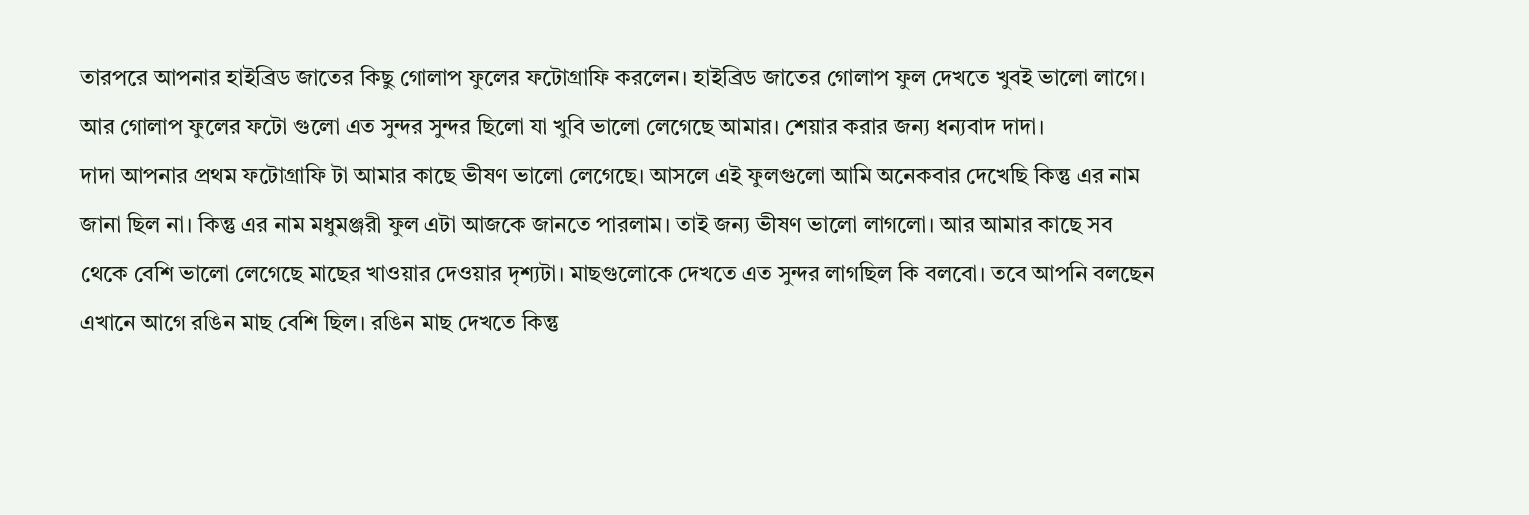তারপরে আপনার হাইব্রিড জাতের কিছু গোলাপ ফুলের ফটোগ্রাফি করলেন। হাইব্রিড জাতের গোলাপ ফুল দেখতে খুবই ভালো লাগে। আর গোলাপ ফুলের ফটো গুলো এত সুন্দর সুন্দর ছিলো যা খুবি ভালো লেগেছে আমার। শেয়ার করার জন্য ধন্যবাদ দাদা।
দাদা আপনার প্রথম ফটোগ্রাফি টা আমার কাছে ভীষণ ভালো লেগেছে। আসলে এই ফুলগুলো আমি অনেকবার দেখেছি কিন্তু এর নাম জানা ছিল না। কিন্তু এর নাম মধুমঞ্জরী ফুল এটা আজকে জানতে পারলাম। তাই জন্য ভীষণ ভালো লাগলো। আর আমার কাছে সব থেকে বেশি ভালো লেগেছে মাছের খাওয়ার দেওয়ার দৃশ্যটা। মাছগুলোকে দেখতে এত সুন্দর লাগছিল কি বলবো। তবে আপনি বলছেন এখানে আগে রঙিন মাছ বেশি ছিল। রঙিন মাছ দেখতে কিন্তু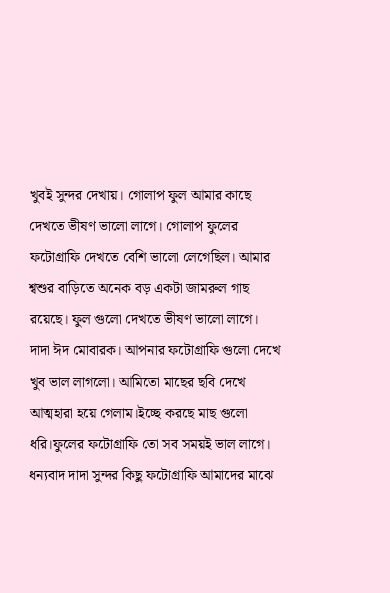খুবই সুন্দর দেখায়। গোলাপ ফুল আমার কাছে দেখতে ভীষণ ভালো লাগে। গোলাপ ফুলের ফটোগ্রাফি দেখতে বেশি ভালো লেগেছিল। আমার শ্বশুর বাড়িতে অনেক বড় একটা জামরুল গাছ রয়েছে। ফুল গুলো দেখতে ভীষণ ভালো লাগে।
দাদা ঈদ মোবারক। আপনার ফটোগ্রাফি গুলো দেখে খুব ভাল লাগলো। আমিতো মাছের ছবি দেখে আত্মহারা হয়ে গেলাম।ইচ্ছে করছে মাছ গুলো ধরি।ফুলের ফটোগ্রাফি তো সব সময়ই ভাল লাগে। ধন্যবাদ দাদা সুন্দর কিছু ফটোগ্রাফি আমাদের মাঝে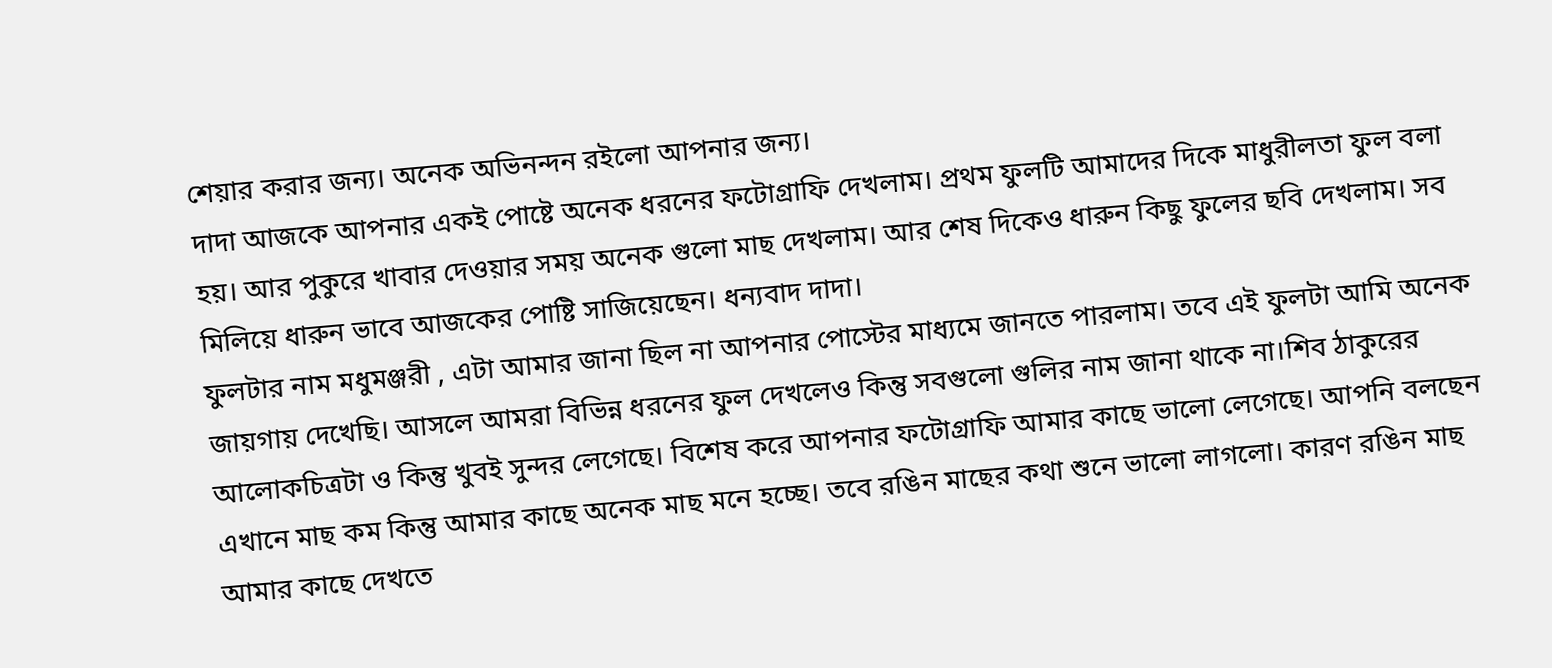শেয়ার করার জন্য। অনেক অভিনন্দন রইলো আপনার জন্য।
দাদা আজকে আপনার একই পোষ্টে অনেক ধরনের ফটোগ্রাফি দেখলাম। প্রথম ফুলটি আমাদের দিকে মাধুরীলতা ফুল বলা হয়। আর পুকুরে খাবার দেওয়ার সময় অনেক গুলো মাছ দেখলাম। আর শেষ দিকেও ধারুন কিছু ফুলের ছবি দেখলাম। সব মিলিয়ে ধারুন ভাবে আজকের পোষ্টি সাজিয়েছেন। ধন্যবাদ দাদা।
ফুলটার নাম মধুমঞ্জরী , এটা আমার জানা ছিল না আপনার পোস্টের মাধ্যমে জানতে পারলাম। তবে এই ফুলটা আমি অনেক জায়গায় দেখেছি। আসলে আমরা বিভিন্ন ধরনের ফুল দেখলেও কিন্তু সবগুলো গুলির নাম জানা থাকে না।শিব ঠাকুরের আলোকচিত্রটা ও কিন্তু খুবই সুন্দর লেগেছে। বিশেষ করে আপনার ফটোগ্রাফি আমার কাছে ভালো লেগেছে। আপনি বলছেন এখানে মাছ কম কিন্তু আমার কাছে অনেক মাছ মনে হচ্ছে। তবে রঙিন মাছের কথা শুনে ভালো লাগলো। কারণ রঙিন মাছ আমার কাছে দেখতে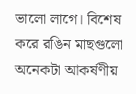ভালো লাগে। বিশেষ করে রঙিন মাছগুলো অনেকটা আকর্ষণীয়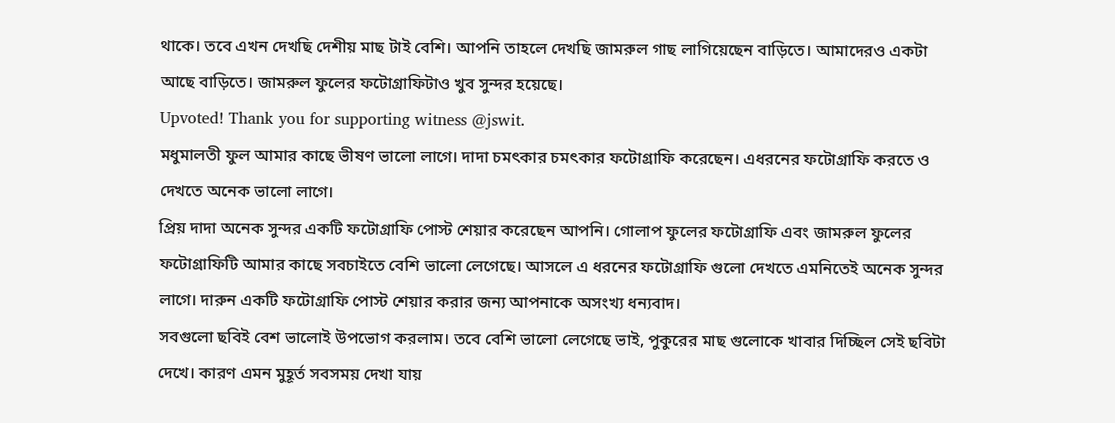থাকে। তবে এখন দেখছি দেশীয় মাছ টাই বেশি। আপনি তাহলে দেখছি জামরুল গাছ লাগিয়েছেন বাড়িতে। আমাদেরও একটা আছে বাড়িতে। জামরুল ফুলের ফটোগ্রাফিটাও খুব সুন্দর হয়েছে।
Upvoted! Thank you for supporting witness @jswit.
মধুমালতী ফুল আমার কাছে ভীষণ ভালো লাগে। দাদা চমৎকার চমৎকার ফটোগ্রাফি করেছেন। এধরনের ফটোগ্রাফি করতে ও দেখতে অনেক ভালো লাগে।
প্রিয় দাদা অনেক সুন্দর একটি ফটোগ্রাফি পোস্ট শেয়ার করেছেন আপনি। গোলাপ ফুলের ফটোগ্রাফি এবং জামরুল ফুলের ফটোগ্রাফিটি আমার কাছে সবচাইতে বেশি ভালো লেগেছে। আসলে এ ধরনের ফটোগ্রাফি গুলো দেখতে এমনিতেই অনেক সুন্দর লাগে। দারুন একটি ফটোগ্রাফি পোস্ট শেয়ার করার জন্য আপনাকে অসংখ্য ধন্যবাদ।
সবগুলো ছবিই বেশ ভালোই উপভোগ করলাম। তবে বেশি ভালো লেগেছে ভাই, পুকুরের মাছ গুলোকে খাবার দিচ্ছিল সেই ছবিটা দেখে। কারণ এমন মুহূর্ত সবসময় দেখা যায়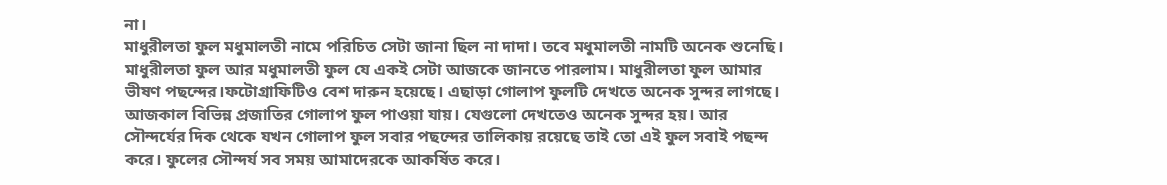না।
মাধুরীলতা ফুল মধুমালতী নামে পরিচিত সেটা জানা ছিল না দাদা। তবে মধুমালতী নামটি অনেক শুনেছি। মাধুরীলতা ফুল আর মধুমালতী ফুল যে একই সেটা আজকে জানতে পারলাম। মাধুরীলতা ফুল আমার ভীষণ পছন্দের।ফটোগ্রাফিটিও বেশ দারুন হয়েছে। এছাড়া গোলাপ ফুলটি দেখতে অনেক সুন্দর লাগছে। আজকাল বিভিন্ন প্রজাতির গোলাপ ফুল পাওয়া যায়। যেগুলো দেখতেও অনেক সুন্দর হয়। আর সৌন্দর্যের দিক থেকে যখন গোলাপ ফুল সবার পছন্দের তালিকায় রয়েছে তাই তো এই ফুল সবাই পছন্দ করে। ফুলের সৌন্দর্য সব সময় আমাদেরকে আকর্ষিত করে।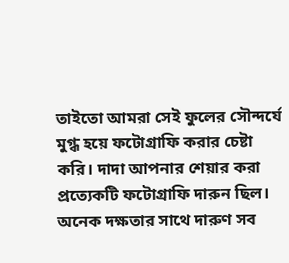তাইতো আমরা সেই ফুলের সৌন্দর্যে মুগ্ধ হয়ে ফটোগ্রাফি করার চেষ্টা করি। দাদা আপনার শেয়ার করা প্রত্যেকটি ফটোগ্রাফি দারুন ছিল। অনেক দক্ষতার সাথে দারুণ সব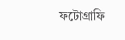ফটোগ্রাফি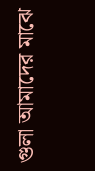গুলা আমাদের মাঝে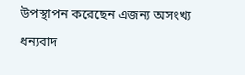উপস্থাপন করেছেন এজন্য অসংখ্য ধন্যবাদ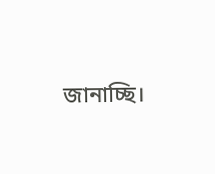জানাচ্ছি।